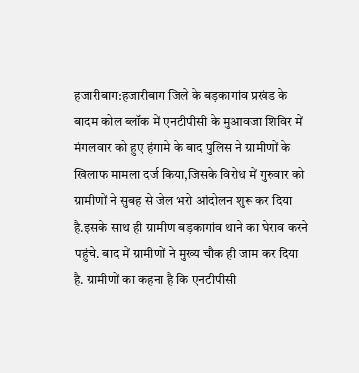हजारीबाग:हजारीबाग जिले के बड़कागांव प्रखंड के बादम कोल ब्लॉक में एनटीपीसी के मुआवजा शिविर में मंगलवार को हुए हंगामे के बाद पुलिस ने ग्रामीणों के खिलाफ मामला दर्ज किया,जिसके विरोध में गुरुवार को ग्रामीणों ने सुबह से जेल भरो आंदोलन शुरू कर दिया है.इसके साथ ही ग्रामीण बड़कागांव थाने का घेराव करने पहुंचे. बाद में ग्रामीणों ने मुख्य चौक ही जाम कर दिया है. ग्रामीणों का कहना है कि एनटीपीसी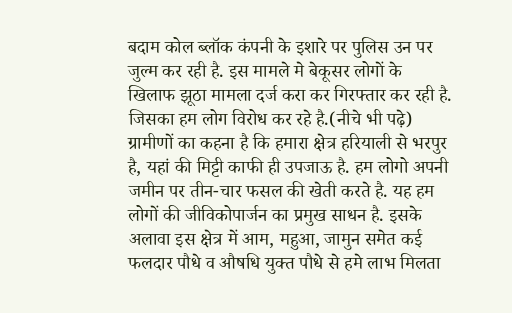बदाम कोल ब्लॉक कंपनी के इशारे पर पुलिस उन पर जुल्म कर रही है. इस मामले मे बेकूसर लोगों के खिलाफ झूठा मामला दर्ज करा कर गिरफ्तार कर रही है. जिसका हम लोग विरोध कर रहे है.(नीचे भी पढ़े)
ग्रामीणों का कहना है कि हमारा क्षेत्र हरियाली से भरपुर है, यहां की मिट्टी काफी ही उपजाऊ है. हम लोगो अपनी जमीन पर तीन-चार फसल की खेती करते है. यह हम लोगों की जीविकोपार्जन का प्रमुख साधन है. इसके अलावा इस क्षेत्र में आम, महुआ, जामुन समेत कई फलदार पौधे व औषधि युक्त पौधे से हमे लाभ मिलता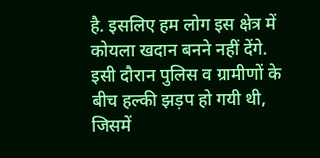है. इसलिए हम लोग इस क्षेत्र में कोयला खदान बनने नहीं देंगे. इसी दौरान पुलिस व ग्रामीणों के बीच हल्की झड़प हो गयी थी, जिसमें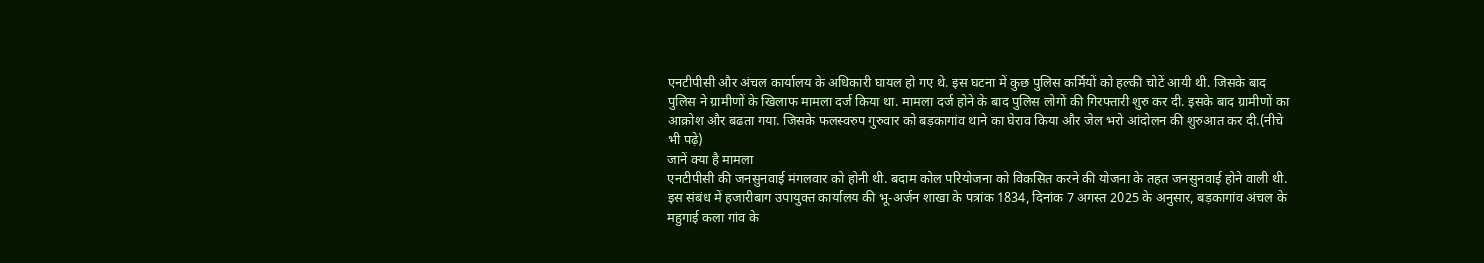एनटीपीसी और अंचल कार्यालय के अधिकारी घायल हो गए थे. इस घटना में कुछ पुलिस कर्मियों को हल्की चोटें आयी थी. जिसके बाद पुलिस ने ग्रामीणों के खिलाफ मामला दर्ज किया था. मामला दर्ज होने के बाद पुलिस लोगों की गिरफ्तारी शुरु कर दी. इसके बाद ग्रामीणों का आक्रोश और बढता गया. जिसके फलस्वरुप गुरुवार को बड़कागांव थाने का घेराव किया और जेल भरो आंदोलन की शुरुआत कर दी.(नीचे भी पढ़े)
जानें क्या है मामला
एनटीपीसी की जनसुनवाई मंगलवार को होनी थी. बदाम कोल परियोजना को विकसित करने की योजना के तहत जनसुनवाई होने वाली थी. इस संबंध में हजारीबाग उपायुक्त कार्यालय की भू-अर्जन शाखा के पत्रांक 1834, दिनांक 7 अगस्त 2025 के अनुसार, बड़कागांव अंचल के महुगाई कला गांव के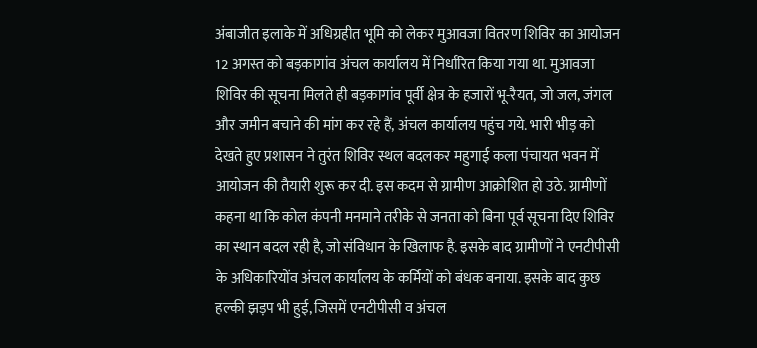अंबाजीत इलाके में अधिग्रहीत भूमि को लेकर मुआवजा वितरण शिविर का आयोजन 12 अगस्त को बड़कागांव अंचल कार्यालय में निर्धारित किया गया था. मुआवजा शिविर की सूचना मिलते ही बड़कागांव पूर्वी क्षेत्र के हजारों भू-रैयत, जो जल, जंगल और जमीन बचाने की मांग कर रहे हैं, अंचल कार्यालय पहुंच गये. भारी भीड़ को देखते हुए प्रशासन ने तुरंत शिविर स्थल बदलकर महुगाई कला पंचायत भवन में आयोजन की तैयारी शुरू कर दी. इस कदम से ग्रामीण आक्रोशित हो उठे. ग्रामीणों कहना था कि कोल कंपनी मनमाने तरीके से जनता को बिना पूर्व सूचना दिए शिविर का स्थान बदल रही है, जो संविधान के खिलाफ है. इसके बाद ग्रामीणों ने एनटीपीसी के अधिकारियोंव अंचल कार्यालय के कर्मियों को बंधक बनाया. इसके बाद कुछ हल्की झड़प भी हुई, जिसमें एनटीपीसी व अंचल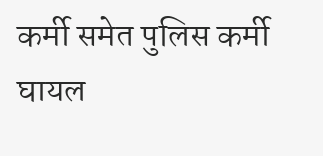कर्मी समेत पुलिस कर्मी घायल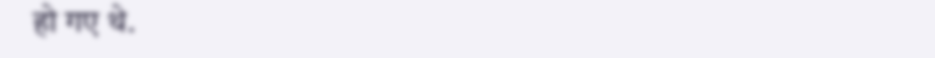हो गए थे.